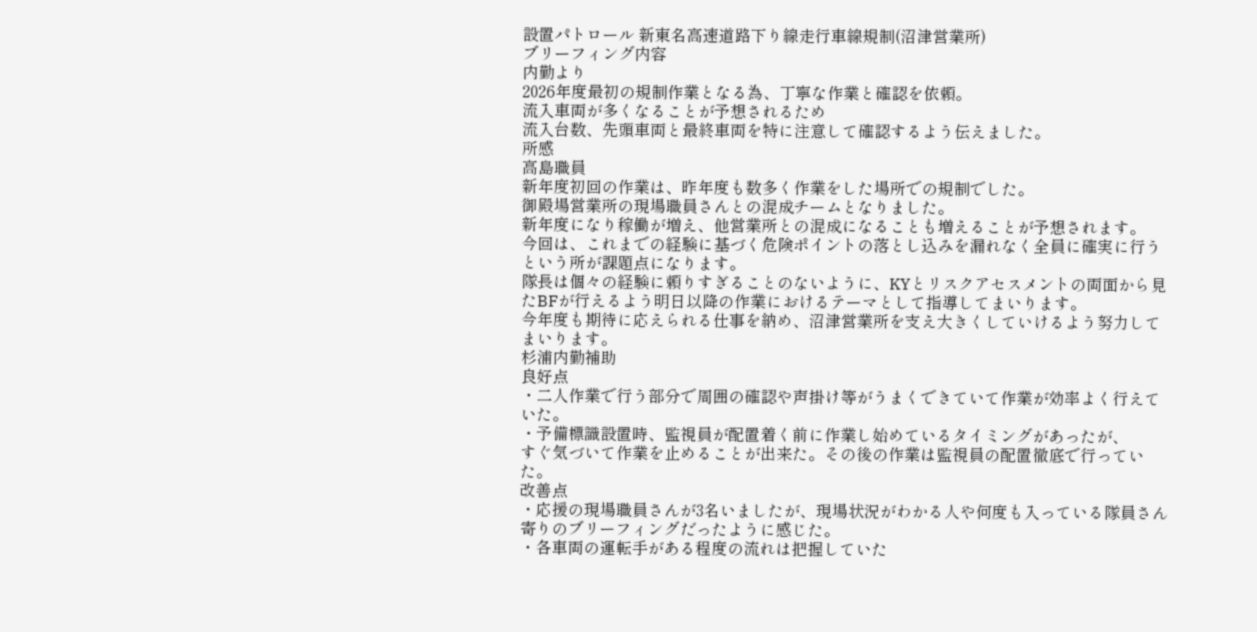設置パトロール 新東名高速道路下り線走行車線規制(沼津営業所)
ブリーフィング内容
内勤より
2026年度最初の規制作業となる為、丁寧な作業と確認を依頼。
流入車両が多くなることが予想されるため
流入台数、先頭車両と最終車両を特に注意して確認するよう伝えました。
所感
高島職員
新年度初回の作業は、昨年度も数多く作業をした場所での規制でした。
御殿場営業所の現場職員さんとの混成チームとなりました。
新年度になり稼働が増え、他営業所との混成になることも増えることが予想されます。
今回は、これまでの経験に基づく危険ポイントの落とし込みを漏れなく全員に確実に行うという所が課題点になります。
隊長は個々の経験に頼りすぎることのないように、KYとリスクアセスメントの両面から見たBFが行えるよう明日以降の作業におけるテーマとして指導してまいります。
今年度も期待に応えられる仕事を納め、沼津営業所を支え大きくしていけるよう努力してまいります。
杉浦内勤補助
良好点
・二人作業で行う部分で周囲の確認や声掛け等がうまくできていて作業が効率よく行えていた。
・予備標識設置時、監視員が配置着く前に作業し始めているタイミングがあったが、
すぐ気づいて作業を止めることが出来た。その後の作業は監視員の配置徹底で行っていた。
改善点
・応援の現場職員さんが3名いましたが、現場状況がわかる人や何度も入っている隊員さん寄りのブリーフィングだったように感じた。
・各車両の運転手がある程度の流れは把握していた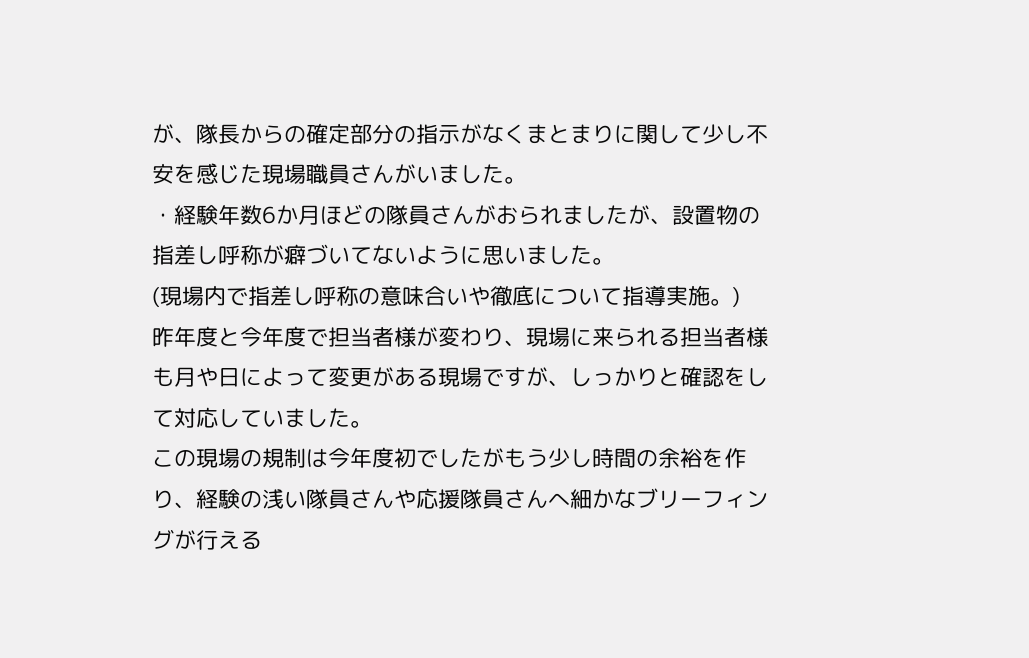が、隊長からの確定部分の指示がなくまとまりに関して少し不安を感じた現場職員さんがいました。
・経験年数6か月ほどの隊員さんがおられましたが、設置物の指差し呼称が癖づいてないように思いました。
(現場内で指差し呼称の意味合いや徹底について指導実施。)
昨年度と今年度で担当者様が変わり、現場に来られる担当者様も月や日によって変更がある現場ですが、しっかりと確認をして対応していました。
この現場の規制は今年度初でしたがもう少し時間の余裕を作り、経験の浅い隊員さんや応援隊員さんへ細かなブリーフィングが行える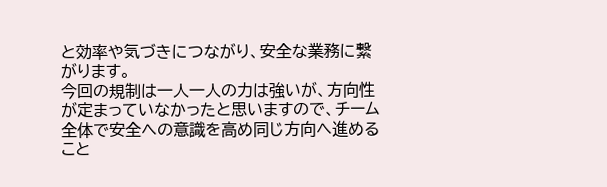と効率や気づきにつながり、安全な業務に繋がります。
今回の規制は一人一人の力は強いが、方向性が定まっていなかったと思いますので、チーム全体で安全への意識を高め同じ方向へ進めること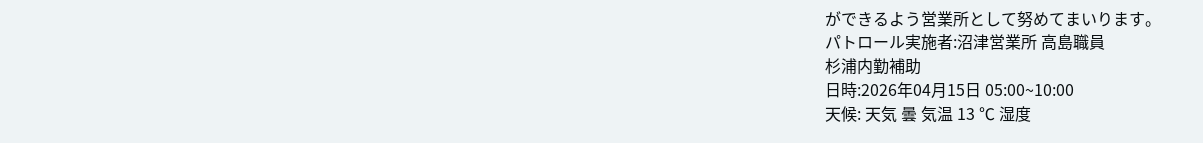ができるよう営業所として努めてまいります。
パトロール実施者:沼津営業所 高島職員
杉浦内勤補助
日時:2026年04月15日 05:00~10:00
天候: 天気 曇 気温 13 ℃ 湿度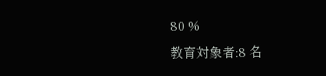80 %
教育対象者:8 名